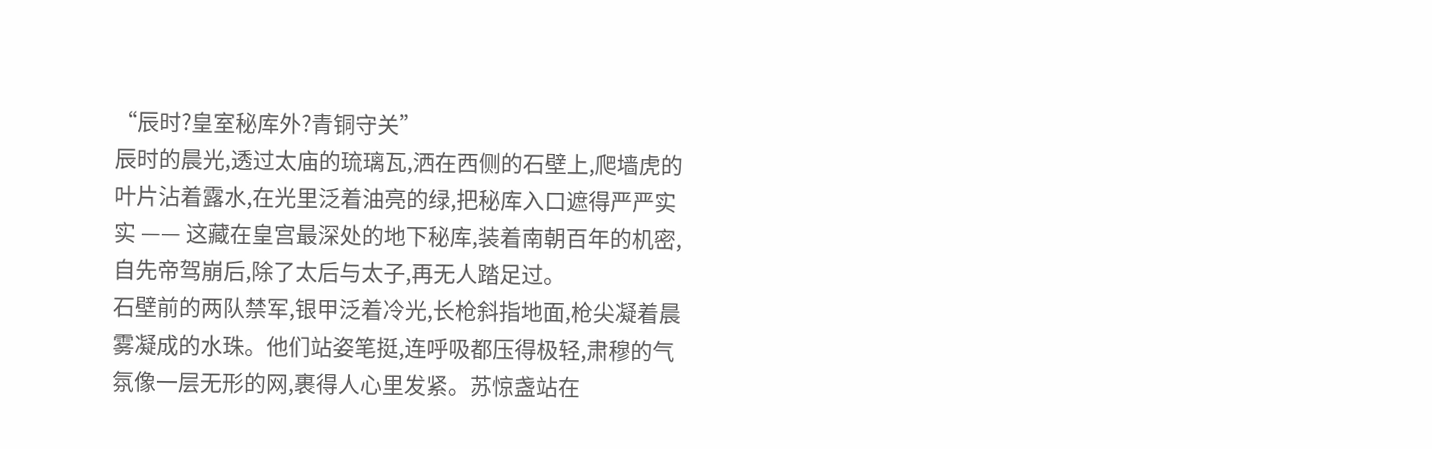“辰时?皇室秘库外?青铜守关”
辰时的晨光,透过太庙的琉璃瓦,洒在西侧的石壁上,爬墙虎的叶片沾着露水,在光里泛着油亮的绿,把秘库入口遮得严严实实 —— 这藏在皇宫最深处的地下秘库,装着南朝百年的机密,自先帝驾崩后,除了太后与太子,再无人踏足过。
石壁前的两队禁军,银甲泛着冷光,长枪斜指地面,枪尖凝着晨雾凝成的水珠。他们站姿笔挺,连呼吸都压得极轻,肃穆的气氛像一层无形的网,裹得人心里发紧。苏惊盏站在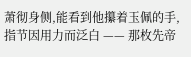萧彻身侧,能看到他攥着玉佩的手,指节因用力而泛白 —— 那枚先帝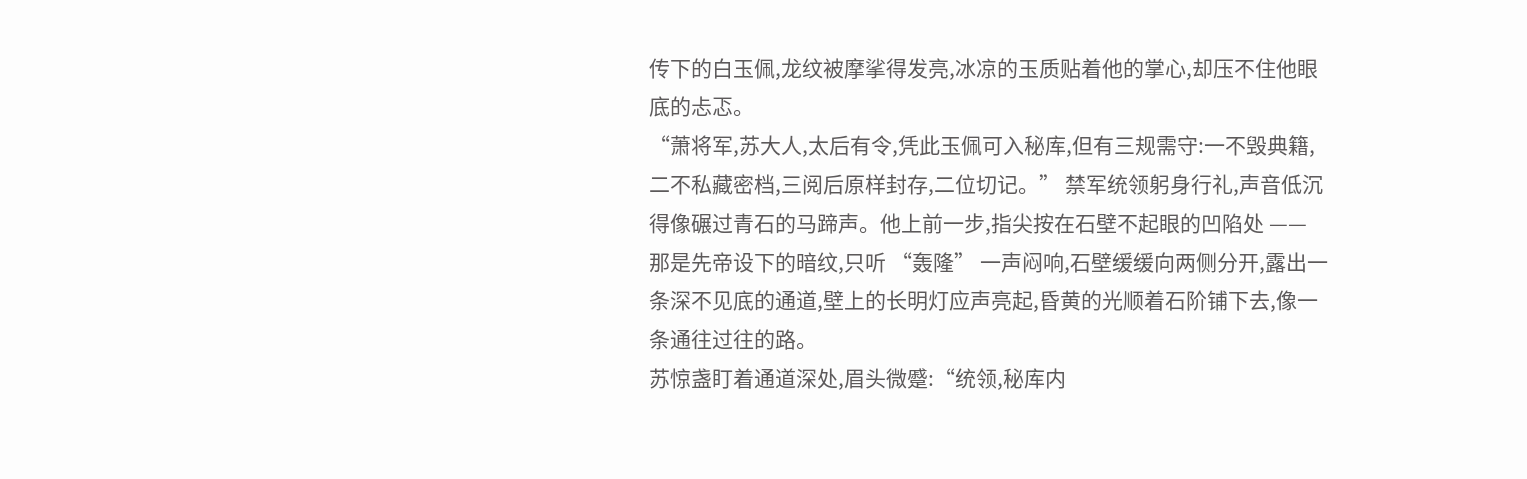传下的白玉佩,龙纹被摩挲得发亮,冰凉的玉质贴着他的掌心,却压不住他眼底的忐忑。
“萧将军,苏大人,太后有令,凭此玉佩可入秘库,但有三规需守:一不毁典籍,二不私藏密档,三阅后原样封存,二位切记。” 禁军统领躬身行礼,声音低沉得像碾过青石的马蹄声。他上前一步,指尖按在石壁不起眼的凹陷处 —— 那是先帝设下的暗纹,只听 “轰隆” 一声闷响,石壁缓缓向两侧分开,露出一条深不见底的通道,壁上的长明灯应声亮起,昏黄的光顺着石阶铺下去,像一条通往过往的路。
苏惊盏盯着通道深处,眉头微蹙:“统领,秘库内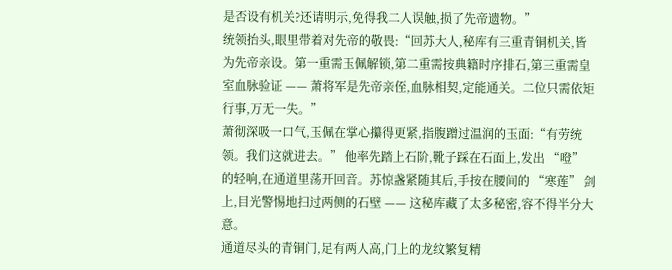是否设有机关?还请明示,免得我二人误触,损了先帝遗物。”
统领抬头,眼里带着对先帝的敬畏:“回苏大人,秘库有三重青铜机关,皆为先帝亲设。第一重需玉佩解锁,第二重需按典籍时序排石,第三重需皇室血脉验证 —— 萧将军是先帝亲侄,血脉相契,定能通关。二位只需依矩行事,万无一失。”
萧彻深吸一口气,玉佩在掌心攥得更紧,指腹蹭过温润的玉面:“有劳统领。我们这就进去。” 他率先踏上石阶,靴子踩在石面上,发出 “噔” 的轻响,在通道里荡开回音。苏惊盏紧随其后,手按在腰间的 “寒莲” 剑上,目光警惕地扫过两侧的石壁 —— 这秘库藏了太多秘密,容不得半分大意。
通道尽头的青铜门,足有两人高,门上的龙纹繁复精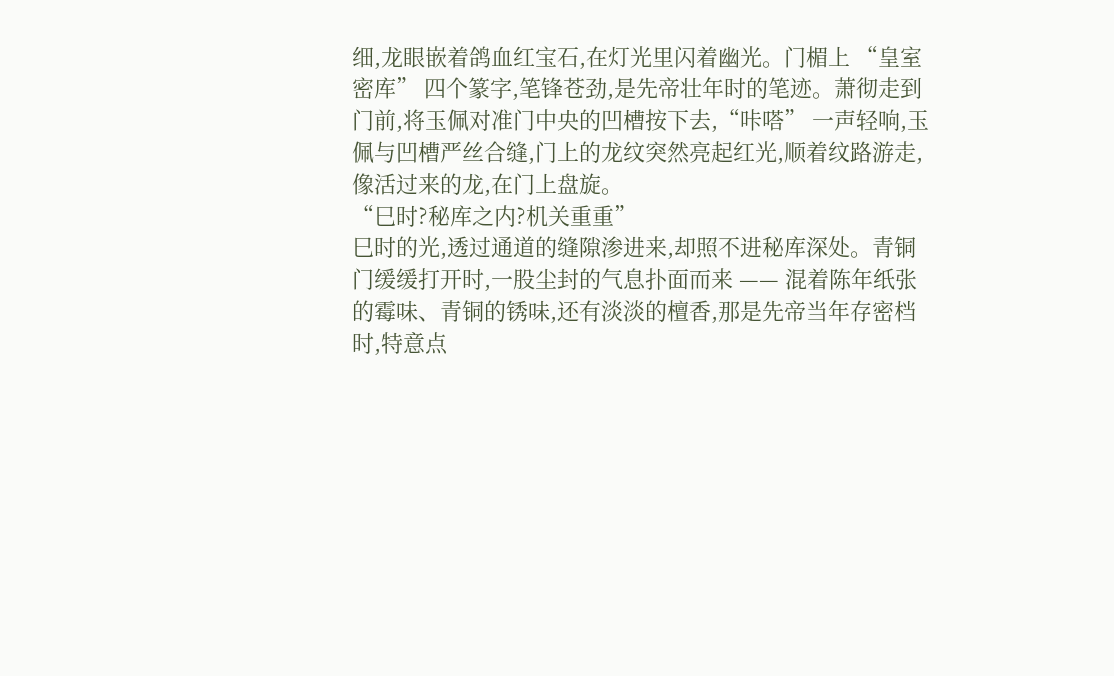细,龙眼嵌着鸽血红宝石,在灯光里闪着幽光。门楣上 “皇室密库” 四个篆字,笔锋苍劲,是先帝壮年时的笔迹。萧彻走到门前,将玉佩对准门中央的凹槽按下去,“咔嗒” 一声轻响,玉佩与凹槽严丝合缝,门上的龙纹突然亮起红光,顺着纹路游走,像活过来的龙,在门上盘旋。
“巳时?秘库之内?机关重重”
巳时的光,透过通道的缝隙渗进来,却照不进秘库深处。青铜门缓缓打开时,一股尘封的气息扑面而来 —— 混着陈年纸张的霉味、青铜的锈味,还有淡淡的檀香,那是先帝当年存密档时,特意点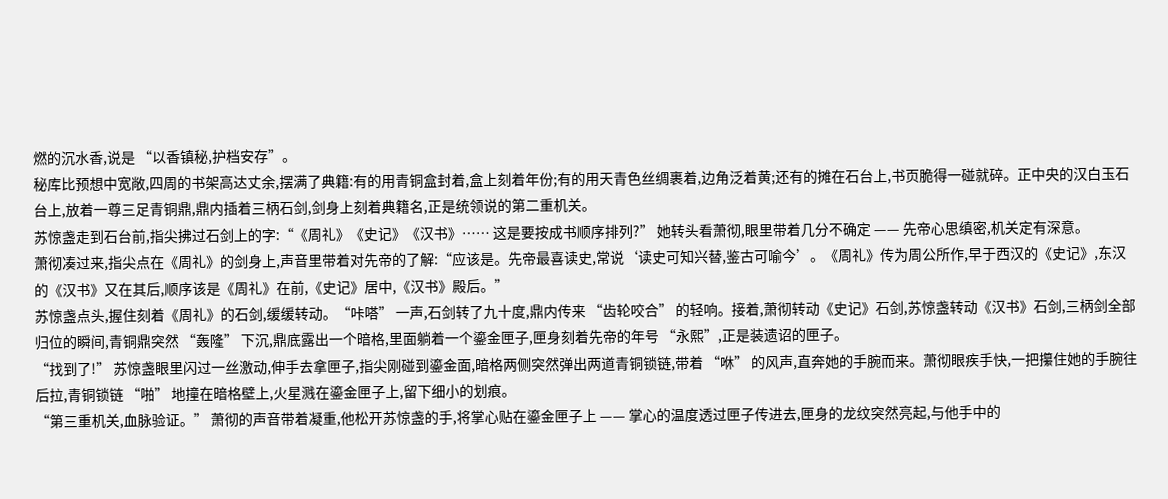燃的沉水香,说是 “以香镇秘,护档安存”。
秘库比预想中宽敞,四周的书架高达丈余,摆满了典籍:有的用青铜盒封着,盒上刻着年份;有的用天青色丝绸裹着,边角泛着黄;还有的摊在石台上,书页脆得一碰就碎。正中央的汉白玉石台上,放着一尊三足青铜鼎,鼎内插着三柄石剑,剑身上刻着典籍名,正是统领说的第二重机关。
苏惊盏走到石台前,指尖拂过石剑上的字:“《周礼》《史记》《汉书》…… 这是要按成书顺序排列?” 她转头看萧彻,眼里带着几分不确定 —— 先帝心思缜密,机关定有深意。
萧彻凑过来,指尖点在《周礼》的剑身上,声音里带着对先帝的了解:“应该是。先帝最喜读史,常说‘读史可知兴替,鉴古可喻今’。《周礼》传为周公所作,早于西汉的《史记》,东汉的《汉书》又在其后,顺序该是《周礼》在前,《史记》居中,《汉书》殿后。”
苏惊盏点头,握住刻着《周礼》的石剑,缓缓转动。“咔嗒” 一声,石剑转了九十度,鼎内传来 “齿轮咬合” 的轻响。接着,萧彻转动《史记》石剑,苏惊盏转动《汉书》石剑,三柄剑全部归位的瞬间,青铜鼎突然 “轰隆” 下沉,鼎底露出一个暗格,里面躺着一个鎏金匣子,匣身刻着先帝的年号 “永熙”,正是装遗诏的匣子。
“找到了!” 苏惊盏眼里闪过一丝激动,伸手去拿匣子,指尖刚碰到鎏金面,暗格两侧突然弹出两道青铜锁链,带着 “咻” 的风声,直奔她的手腕而来。萧彻眼疾手快,一把攥住她的手腕往后拉,青铜锁链 “啪” 地撞在暗格壁上,火星溅在鎏金匣子上,留下细小的划痕。
“第三重机关,血脉验证。” 萧彻的声音带着凝重,他松开苏惊盏的手,将掌心贴在鎏金匣子上 —— 掌心的温度透过匣子传进去,匣身的龙纹突然亮起,与他手中的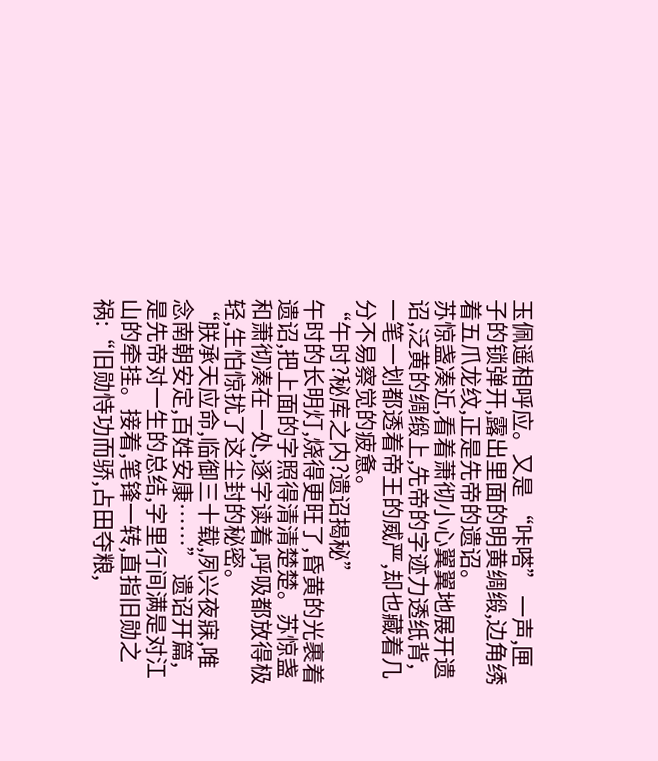玉佩遥相呼应。又是 “咔嗒” 一声,匣子的锁弹开,露出里面的明黄绸缎,边角绣着五爪龙纹,正是先帝的遗诏。
苏惊盏凑近,看着萧彻小心翼翼地展开遗诏,泛黄的绸缎上,先帝的字迹力透纸背,一笔一划都透着帝王的威严,却也藏着几分不易察觉的疲惫。
“午时?秘库之内?遗诏揭秘”
午时的长明灯,烧得更旺了,昏黄的光裹着遗诏,把上面的字照得清清楚楚。苏惊盏和萧彻凑在一处,逐字读着,呼吸都放得极轻,生怕惊扰了这尘封的秘密。
“朕承天应命,临御三十载,夙兴夜寐,唯念南朝安定,百姓安康……” 遗诏开篇,是先帝对一生的总结,字里行间满是对江山的牵挂。接着,笔锋一转,直指旧勋之祸:“旧勋恃功而骄,占田夺粮,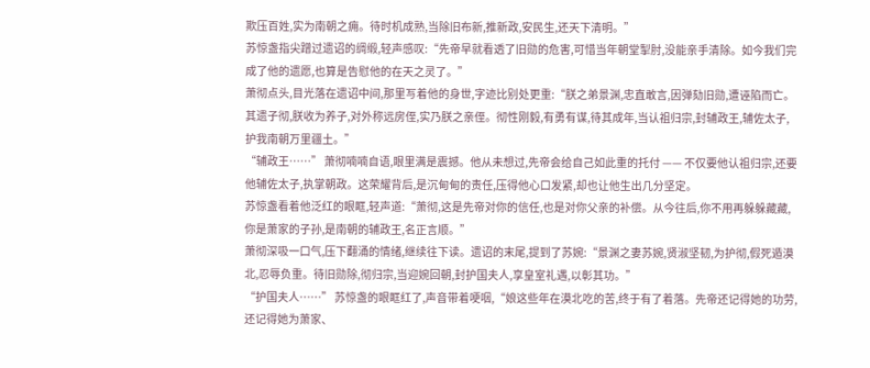欺压百姓,实为南朝之痈。待时机成熟,当除旧布新,推新政,安民生,还天下清明。”
苏惊盏指尖蹭过遗诏的绸缎,轻声感叹:“先帝早就看透了旧勋的危害,可惜当年朝堂掣肘,没能亲手清除。如今我们完成了他的遗愿,也算是告慰他的在天之灵了。”
萧彻点头,目光落在遗诏中间,那里写着他的身世,字迹比别处更重:“朕之弟景渊,忠直敢言,因弹劾旧勋,遭诬陷而亡。其遗子彻,朕收为养子,对外称远房侄,实乃朕之亲侄。彻性刚毅,有勇有谋,待其成年,当认祖归宗,封辅政王,辅佐太子,护我南朝万里疆土。”
“辅政王……” 萧彻喃喃自语,眼里满是震撼。他从未想过,先帝会给自己如此重的托付 —— 不仅要他认祖归宗,还要他辅佐太子,执掌朝政。这荣耀背后,是沉甸甸的责任,压得他心口发紧,却也让他生出几分坚定。
苏惊盏看着他泛红的眼眶,轻声道:“萧彻,这是先帝对你的信任,也是对你父亲的补偿。从今往后,你不用再躲躲藏藏,你是萧家的子孙,是南朝的辅政王,名正言顺。”
萧彻深吸一口气,压下翻涌的情绪,继续往下读。遗诏的末尾,提到了苏婉:“景渊之妻苏婉,贤淑坚韧,为护彻,假死遁漠北,忍辱负重。待旧勋除,彻归宗,当迎婉回朝,封护国夫人,享皇室礼遇,以彰其功。”
“护国夫人……” 苏惊盏的眼眶红了,声音带着哽咽,“娘这些年在漠北吃的苦,终于有了着落。先帝还记得她的功劳,还记得她为萧家、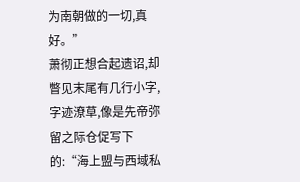为南朝做的一切,真好。”
萧彻正想合起遗诏,却瞥见末尾有几行小字,字迹潦草,像是先帝弥留之际仓促写下的:“海上盟与西域私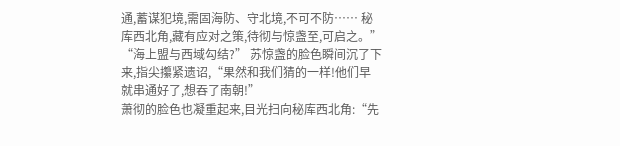通,蓄谋犯境,需固海防、守北境,不可不防…… 秘库西北角,藏有应对之策,待彻与惊盏至,可启之。”
“海上盟与西域勾结?” 苏惊盏的脸色瞬间沉了下来,指尖攥紧遗诏,“果然和我们猜的一样!他们早就串通好了,想吞了南朝!”
萧彻的脸色也凝重起来,目光扫向秘库西北角:“先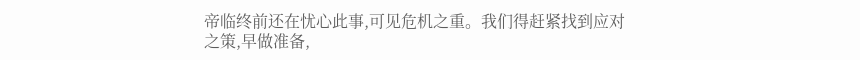帝临终前还在忧心此事,可见危机之重。我们得赶紧找到应对之策,早做准备,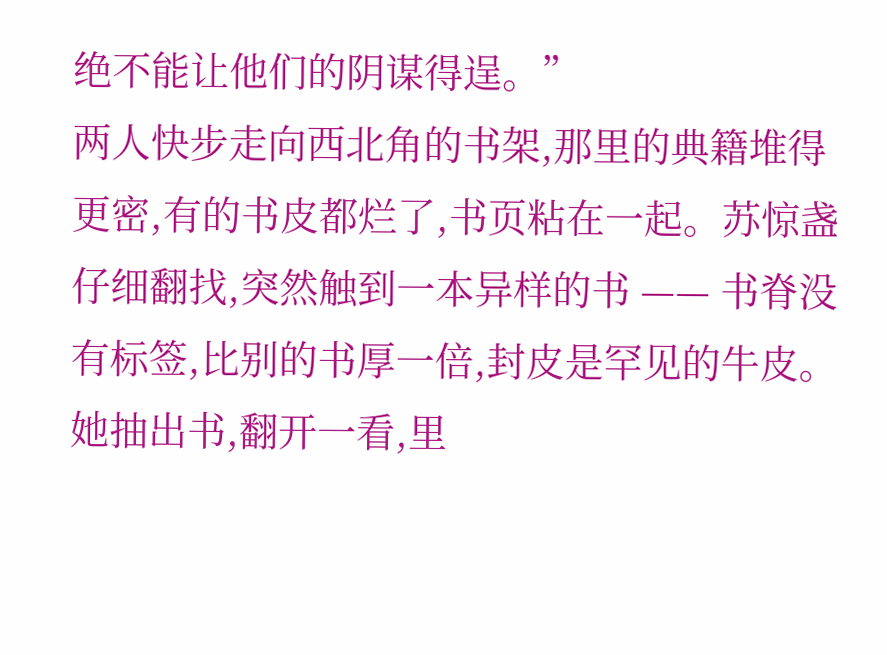绝不能让他们的阴谋得逞。”
两人快步走向西北角的书架,那里的典籍堆得更密,有的书皮都烂了,书页粘在一起。苏惊盏仔细翻找,突然触到一本异样的书 —— 书脊没有标签,比别的书厚一倍,封皮是罕见的牛皮。她抽出书,翻开一看,里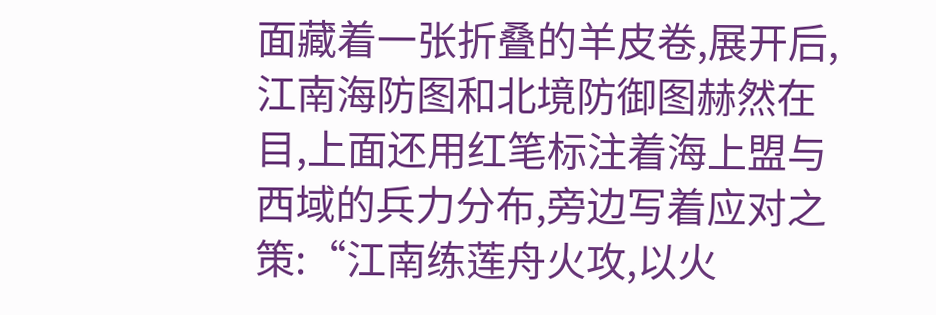面藏着一张折叠的羊皮卷,展开后,江南海防图和北境防御图赫然在目,上面还用红笔标注着海上盟与西域的兵力分布,旁边写着应对之策:“江南练莲舟火攻,以火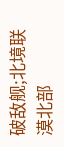破敌舰;北境联漠北部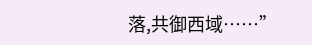落,共御西域……”